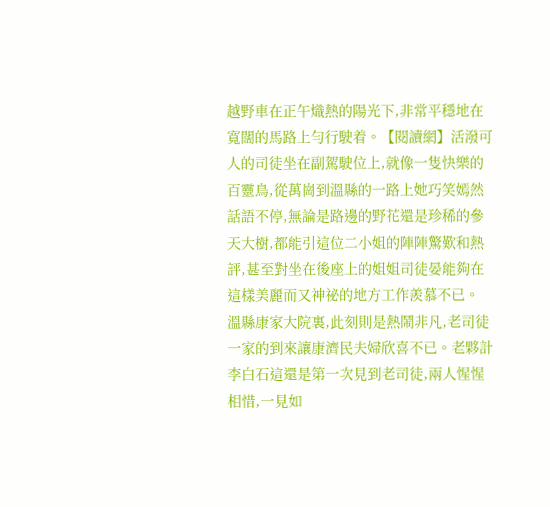越野車在正午熾熱的陽光下,非常平穩地在寬闊的馬路上勻行駛着。【閱讀網】活潑可人的司徒坐在副駕駛位上,就像一隻快樂的百靈鳥,從萬崗到溫縣的一路上她巧笑嫣然話語不停,無論是路邊的野花還是珍稀的參天大樹,都能引這位二小姐的陣陣驚歎和熱評,甚至對坐在後座上的姐姐司徒晏能夠在這樣美麗而又神祕的地方工作羨慕不已。
溫縣康家大院裏,此刻則是熱鬧非凡,老司徒一家的到來讓康濟民夫婦欣喜不已。老夥計李白石這還是第一次見到老司徒,兩人惺惺相惜,一見如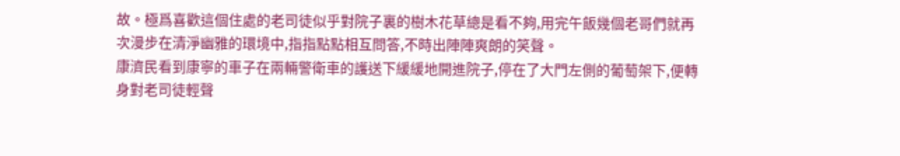故。極爲喜歡這個住處的老司徒似乎對院子裏的樹木花草總是看不夠,用完午飯幾個老哥們就再次漫步在清淨幽雅的環境中,指指點點相互問答,不時出陣陣爽朗的笑聲。
康濟民看到康寧的車子在兩輛警衛車的護送下緩緩地開進院子,停在了大門左側的葡萄架下,便轉身對老司徒輕聲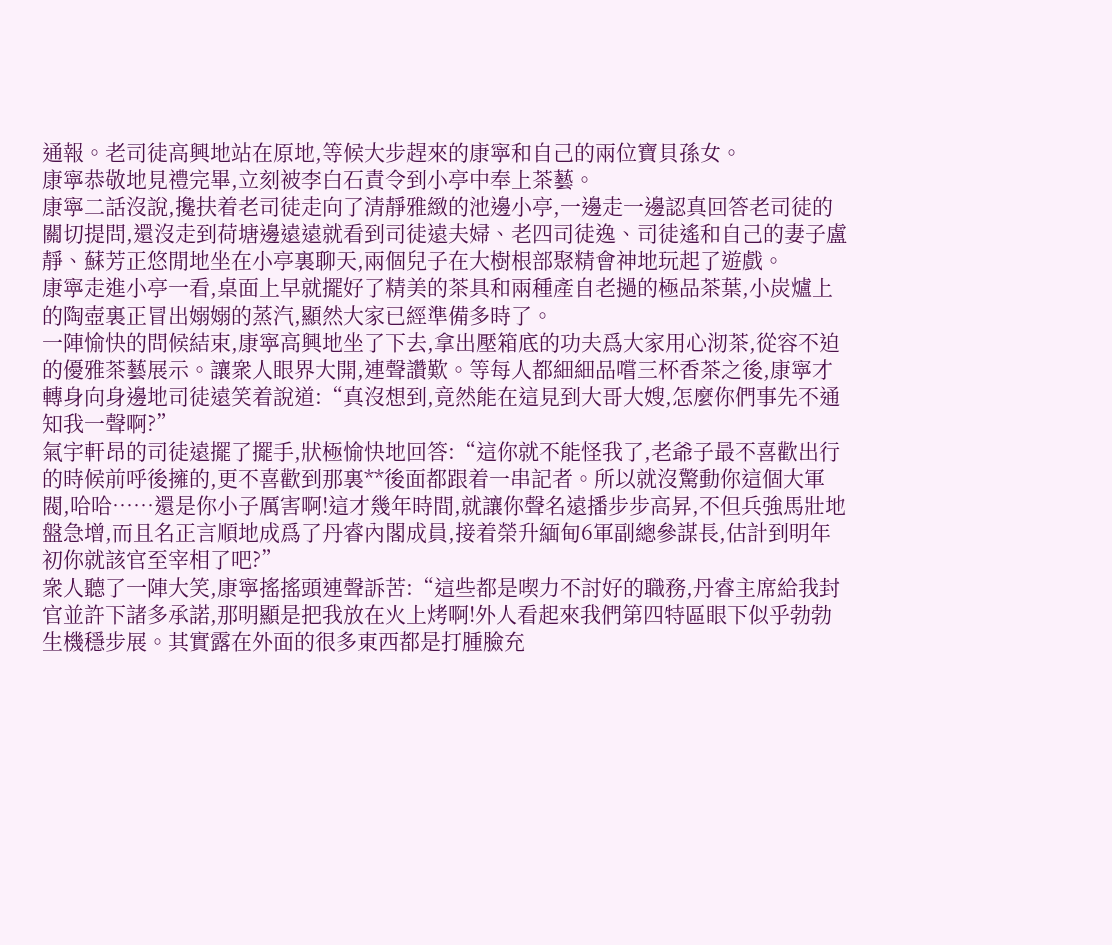通報。老司徒高興地站在原地,等候大步趕來的康寧和自己的兩位寶貝孫女。
康寧恭敬地見禮完畢,立刻被李白石責令到小亭中奉上茶藝。
康寧二話沒說,攙扶着老司徒走向了清靜雅緻的池邊小亭,一邊走一邊認真回答老司徒的關切提問,還沒走到荷塘邊遠遠就看到司徒遠夫婦、老四司徒逸、司徒遙和自己的妻子盧靜、蘇芳正悠閒地坐在小亭裏聊天,兩個兒子在大樹根部聚精會神地玩起了遊戲。
康寧走進小亭一看,桌面上早就擺好了精美的茶具和兩種產自老撾的極品茶葉,小炭爐上的陶壺裏正冒出嫋嫋的蒸汽,顯然大家已經準備多時了。
一陣愉快的問候結束,康寧高興地坐了下去,拿出壓箱底的功夫爲大家用心沏茶,從容不迫的優雅茶藝展示。讓衆人眼界大開,連聲讚歎。等每人都細細品嚐三杯香茶之後,康寧才轉身向身邊地司徒遠笑着說道:“真沒想到,竟然能在這見到大哥大嫂,怎麼你們事先不通知我一聲啊?”
氣宇軒昂的司徒遠擺了擺手,狀極愉快地回答:“這你就不能怪我了,老爺子最不喜歡出行的時候前呼後擁的,更不喜歡到那裏**後面都跟着一串記者。所以就沒驚動你這個大軍閥,哈哈……還是你小子厲害啊!這才幾年時間,就讓你聲名遠播步步高昇,不但兵強馬壯地盤急增,而且名正言順地成爲了丹睿內閣成員,接着榮升緬甸6軍副總參謀長,估計到明年初你就該官至宰相了吧?”
衆人聽了一陣大笑,康寧搖搖頭連聲訴苦:“這些都是喫力不討好的職務,丹睿主席給我封官並許下諸多承諾,那明顯是把我放在火上烤啊!外人看起來我們第四特區眼下似乎勃勃生機穩步展。其實露在外面的很多東西都是打腫臉充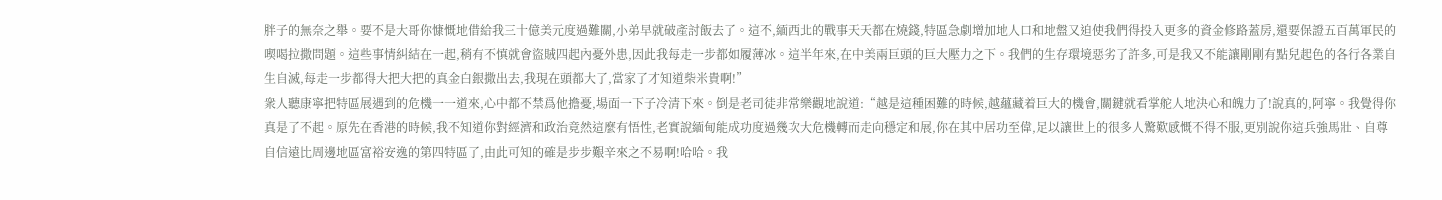胖子的無奈之舉。要不是大哥你慷慨地借給我三十億美元度過難關,小弟早就破產討飯去了。這不,緬西北的戰事天天都在燒錢,特區急劇增加地人口和地盤又迫使我們得投入更多的資金修路蓋房,還要保證五百萬軍民的喫喝拉撒問題。這些事情糾結在一起,稍有不慎就會盜賊四起內憂外患,因此我每走一步都如履薄冰。這半年來,在中美兩巨頭的巨大壓力之下。我們的生存環境惡劣了許多,可是我又不能讓剛剛有點兒起色的各行各業自生自滅,每走一步都得大把大把的真金白銀撒出去,我現在頭都大了,當家了才知道柴米貴啊!”
衆人聽康寧把特區展遇到的危機一一道來,心中都不禁爲他擔憂,場面一下子冷清下來。倒是老司徒非常樂觀地說道:“越是這種困難的時候,越蘊藏着巨大的機會,關鍵就看掌舵人地決心和魄力了!說真的,阿寧。我覺得你真是了不起。原先在香港的時候,我不知道你對經濟和政治竟然這麼有悟性,老實說緬甸能成功度過幾次大危機轉而走向穩定和展,你在其中居功至偉,足以讓世上的很多人驚歎感慨不得不服,更別說你這兵強馬壯、自尊自信遠比周邊地區富裕安逸的第四特區了,由此可知的確是步步艱辛來之不易啊!哈哈。我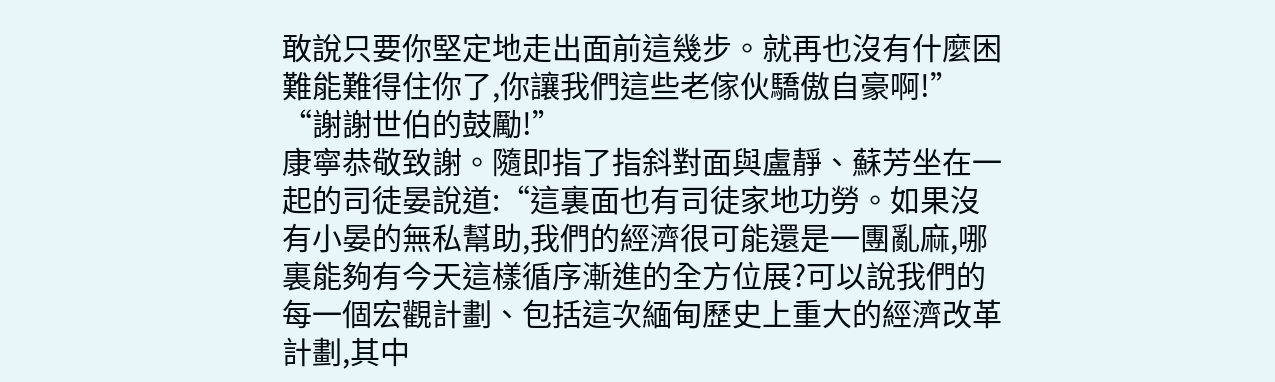敢說只要你堅定地走出面前這幾步。就再也沒有什麼困難能難得住你了,你讓我們這些老傢伙驕傲自豪啊!”
“謝謝世伯的鼓勵!”
康寧恭敬致謝。隨即指了指斜對面與盧靜、蘇芳坐在一起的司徒晏說道:“這裏面也有司徒家地功勞。如果沒有小晏的無私幫助,我們的經濟很可能還是一團亂麻,哪裏能夠有今天這樣循序漸進的全方位展?可以說我們的每一個宏觀計劃、包括這次緬甸歷史上重大的經濟改革計劃,其中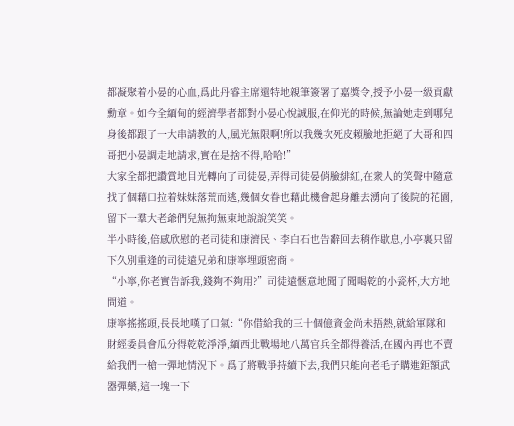都凝聚着小晏的心血,爲此丹睿主席還特地親筆簽署了嘉獎令,授予小晏一級貢獻勳章。如今全緬甸的經濟學者都對小晏心悅誠服,在仰光的時候,無論她走到哪兒身後都跟了一大串請教的人,風光無限啊!所以我幾次死皮賴臉地拒絕了大哥和四哥把小晏調走地請求,實在是捨不得,哈哈!”
大家全都把讚賞地目光轉向了司徒晏,弄得司徒晏俏臉緋紅,在衆人的笑聲中隨意找了個藉口拉着妹妹落荒而逃,幾個女眷也藉此機會起身離去湧向了後院的花園,留下一羣大老爺們兒無拘無束地說說笑笑。
半小時後,倍感欣慰的老司徒和康濟民、李白石也告辭回去稍作歇息,小亭裏只留下久別重逢的司徒遠兄弟和康寧埋頭密商。
“小寧,你老實告訴我,錢夠不夠用?”司徒遠愜意地聞了聞喝乾的小瓷杯,大方地問道。
康寧搖搖頭,長長地嘆了口氣:“你借給我的三十個億資金尚未捂熱,就給軍隊和財經委員會瓜分得乾乾淨淨,緬西北戰場地八萬官兵全都得養活,在國內再也不賣給我們一槍一彈地情況下。爲了將戰爭持續下去,我們只能向老毛子購進鉅額武器彈藥,這一塊一下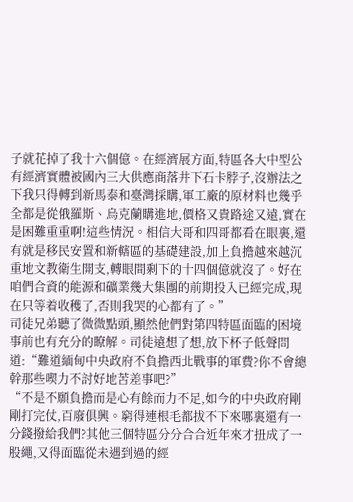子就花掉了我十六個億。在經濟展方面,特區各大中型公有經濟實體被國內三大供應商落井下石卡脖子,沒辦法之下我只得轉到新馬泰和臺灣採購,軍工廠的原材料也幾乎全都是從俄羅斯、烏克蘭購進地,價格又貴路途又遠,實在是困難重重啊!這些情況。相信大哥和四哥都看在眼裏,還有就是移民安置和新轄區的基礎建設,加上負擔越來越沉重地文教衛生開支,轉眼間剩下的十四個億就沒了。好在咱們合資的能源和礦業幾大集團的前期投入已經完成,現在只等着收穫了,否則我哭的心都有了。”
司徒兄弟聽了微微點頭,顯然他們對第四特區面臨的困境事前也有充分的瞭解。司徒遠想了想,放下杯子低聲問道:“難道緬甸中央政府不負擔西北戰事的軍費?你不會總幹那些喫力不討好地苦差事吧?”
“不是不願負擔而是心有餘而力不足,如今的中央政府剛剛打完仗,百廢俱興。窮得連根毛都拔不下來哪裏還有一分錢撥給我們?其他三個特區分分合合近年來才扭成了一股繩,又得面臨從未遇到過的經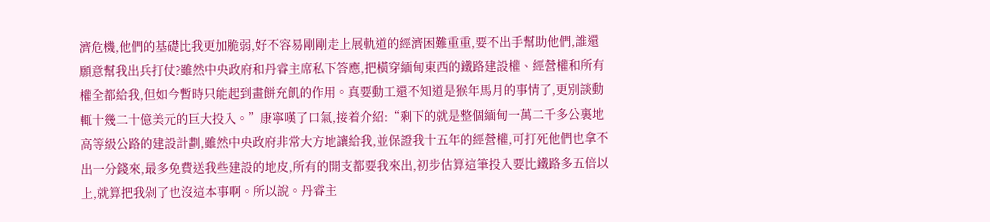濟危機,他們的基礎比我更加脆弱,好不容易剛剛走上展軌道的經濟困難重重,要不出手幫助他們,誰還願意幫我出兵打仗?雖然中央政府和丹睿主席私下答應,把橫穿緬甸東西的鐵路建設權、經營權和所有權全都給我,但如今暫時只能起到畫餅充飢的作用。真要動工還不知道是猴年馬月的事情了,更別談動輒十幾二十億美元的巨大投入。”康寧嘆了口氣,接着介紹:“剩下的就是整個緬甸一萬二千多公裏地高等級公路的建設計劃,雖然中央政府非常大方地讓給我,並保證我十五年的經營權,可打死他們也拿不出一分錢來,最多免費送我些建設的地皮,所有的開支都要我來出,初步估算這筆投入要比鐵路多五倍以上,就算把我剁了也沒這本事啊。所以說。丹睿主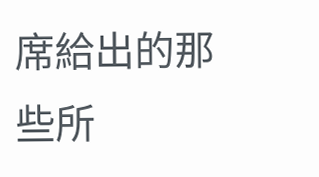席給出的那些所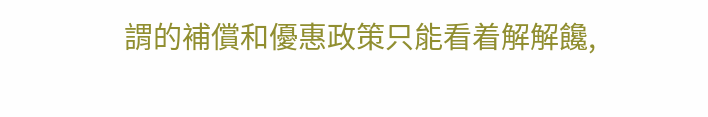謂的補償和優惠政策只能看着解解饞,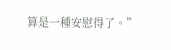算是一種安慰得了。”